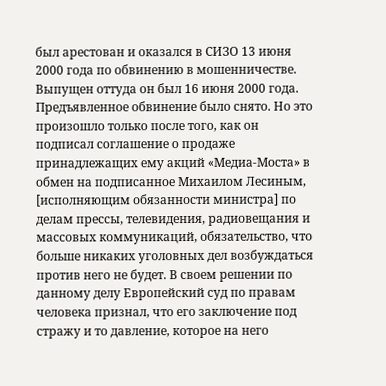был арестован и оказался в СИЗО 13 июня 2000 года по обвинению в мошенничестве. Выпущен оттуда он был 16 июня 2000 года. Предъявленное обвинение было снято. Но это произошло только после того, как он подписал соглашение о продаже принадлежащих ему акций «Медиа-Моста» в обмен на подписанное Михаилом Лесиным, [исполняющим обязанности министра] по делам прессы, телевидения, радиовещания и массовых коммуникаций, обязательство, что больше никаких уголовных дел возбуждаться против него не будет. В своем решении по данному делу Европейский суд по правам человека признал, что его заключение под стражу и то давление, которое на него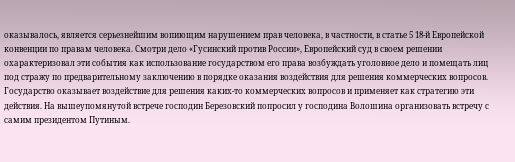оказывалось, является серьезнейшим вопиющим нарушением прав человека, в частности, в статье 5 18-й Европейской конвенции по правам человека. Смотри дело «Гусинский против России», Европейский суд в своем решении охарактеризовал эти события как использование государством его права возбуждать уголовное дело и помещать лиц под стражу по предварительному заключению в порядке оказания воздействия для решения коммерческих вопросов. Государство оказывает воздействие для решения каких-то коммерческих вопросов и применяет как стратегию эти действия. На вышеупомянутой встрече господин Березовский попросил у господина Волошина организовать встречу с самим президентом Путиным.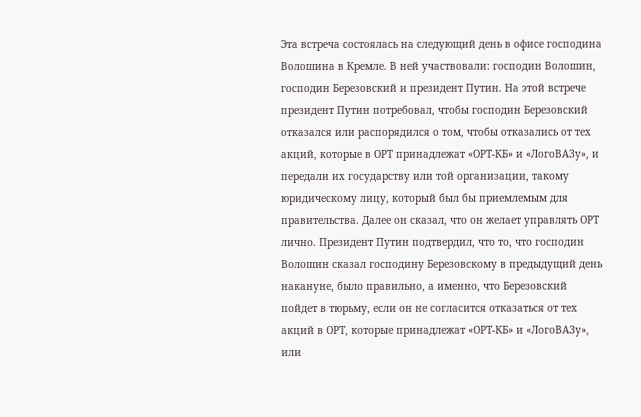Эта встреча состоялась на следующий день в офисе господина Волошина в Кремле. В ней участвовали: господин Волошин, господин Березовский и президент Путин. На этой встрече президент Путин потребовал, чтобы господин Березовский отказался или распорядился о том, чтобы отказались от тех акций, которые в ОРТ принадлежат «ОРТ-КБ» и «ЛогоВАЗу», и передали их государству или той организации, такому юридическому лицу, который был бы приемлемым для правительства. Далее он сказал, что он желает управлять ОРТ лично. Президент Путин подтвердил, что то, что господин Волошин сказал господину Березовскому в предыдущий день накануне, было правильно, а именно, что Березовский пойдет в тюрьму, если он не согласится отказаться от тех акций в ОРТ, которые принадлежат «ОРТ-КБ» и «ЛогоВАЗу», или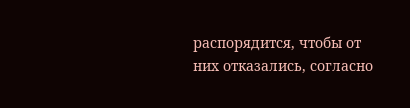распорядится, чтобы от них отказались, согласно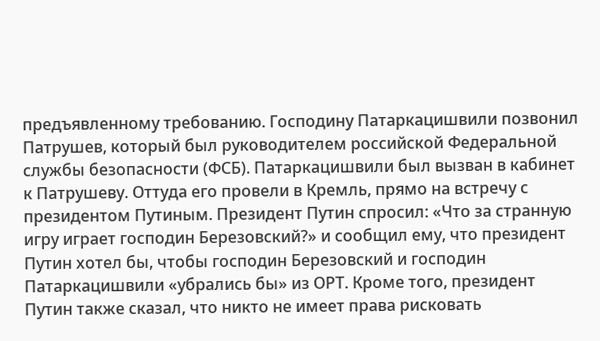предъявленному требованию. Господину Патаркацишвили позвонил Патрушев, который был руководителем российской Федеральной службы безопасности (ФСБ). Патаркацишвили был вызван в кабинет к Патрушеву. Оттуда его провели в Кремль, прямо на встречу с президентом Путиным. Президент Путин спросил: «Что за странную игру играет господин Березовский?» и сообщил ему, что президент Путин хотел бы, чтобы господин Березовский и господин Патаркацишвили «убрались бы» из ОРТ. Кроме того, президент Путин также сказал, что никто не имеет права рисковать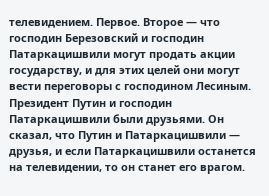телевидением. Первое. Второе — что господин Березовский и господин Патаркацишвили могут продать акции государству, и для этих целей они могут вести переговоры с господином Лесиным. Президент Путин и господин Патаркацишвили были друзьями. Он сказал, что Путин и Патаркацишвили — друзья, и если Патаркацишвили останется на телевидении, то он станет его врагом.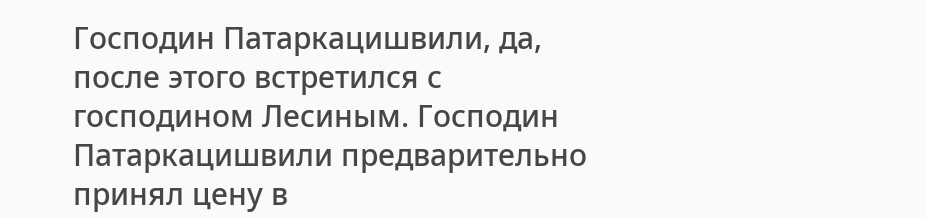Господин Патаркацишвили, да, после этого встретился с господином Лесиным. Господин Патаркацишвили предварительно принял цену в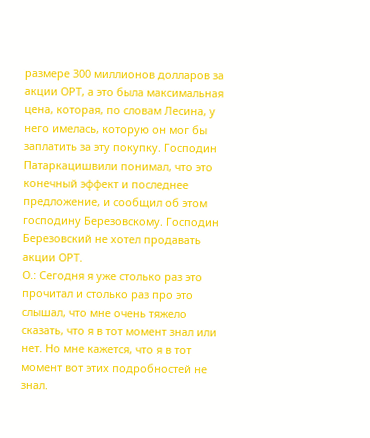размере 300 миллионов долларов за акции ОРТ, а это была максимальная цена, которая, по словам Лесина, у него имелась, которую он мог бы заплатить за эту покупку. Господин Патаркацишвили понимал, что это конечный эффект и последнее предложение, и сообщил об этом господину Березовскому. Господин Березовский не хотел продавать акции ОРТ.
О.: Сегодня я уже столько раз это прочитал и столько раз про это слышал, что мне очень тяжело сказать, что я в тот момент знал или нет. Но мне кажется, что я в тот момент вот этих подробностей не знал.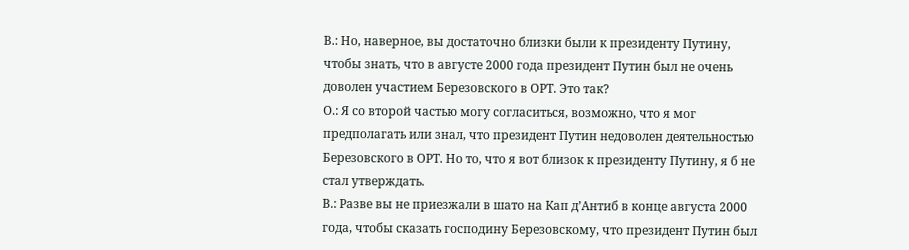В.: Но, наверное, вы достаточно близки были к президенту Путину, чтобы знать, что в августе 2000 года президент Путин был не очень доволен участием Березовского в ОРТ. Это так?
О.: Я со второй частью могу согласиться, возможно, что я мог предполагать или знал, что президент Путин недоволен деятельностью Березовского в ОРТ. Но то, что я вот близок к президенту Путину, я б не стал утверждать.
В.: Разве вы не приезжали в шато на Кап д’Антиб в конце августа 2000 года, чтобы сказать господину Березовскому, что президент Путин был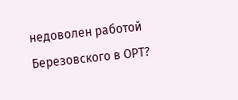недоволен работой Березовского в ОРТ?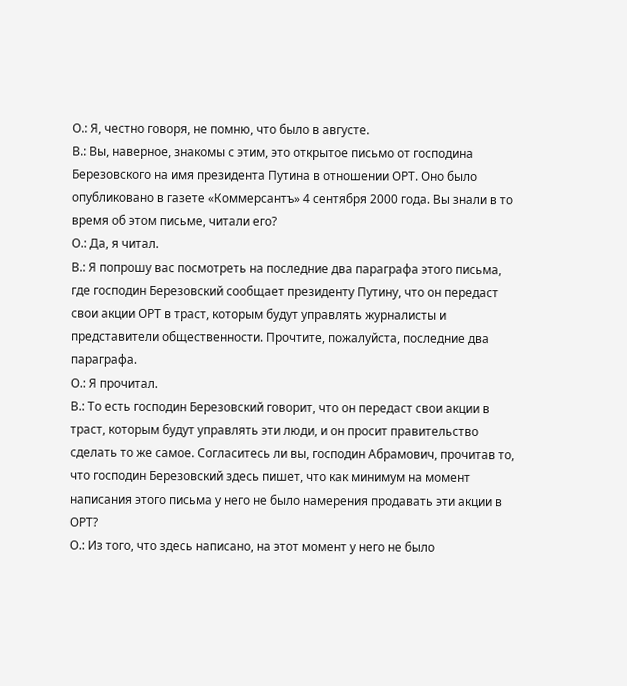О.: Я, честно говоря, не помню, что было в августе.
В.: Вы, наверное, знакомы с этим, это открытое письмо от господина Березовского на имя президента Путина в отношении ОРТ. Оно было опубликовано в газете «Коммерсантъ» 4 сентября 2000 года. Вы знали в то время об этом письме, читали его?
О.: Да, я читал.
В.: Я попрошу вас посмотреть на последние два параграфа этого письма, где господин Березовский сообщает президенту Путину, что он передаст свои акции ОРТ в траст, которым будут управлять журналисты и представители общественности. Прочтите, пожалуйста, последние два параграфа.
О.: Я прочитал.
В.: То есть господин Березовский говорит, что он передаст свои акции в траст, которым будут управлять эти люди, и он просит правительство сделать то же самое. Согласитесь ли вы, господин Абрамович, прочитав то, что господин Березовский здесь пишет, что как минимум на момент написания этого письма у него не было намерения продавать эти акции в ОРТ?
О.: Из того, что здесь написано, на этот момент у него не было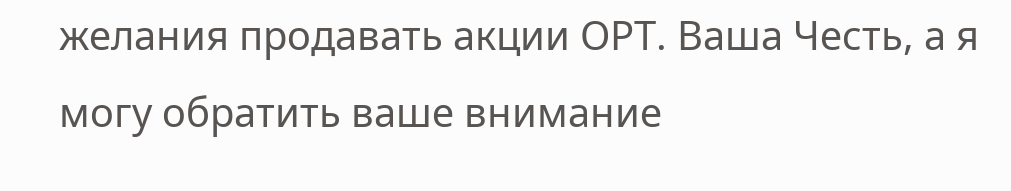желания продавать акции ОРТ. Ваша Честь, а я могу обратить ваше внимание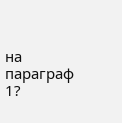на параграф 1?